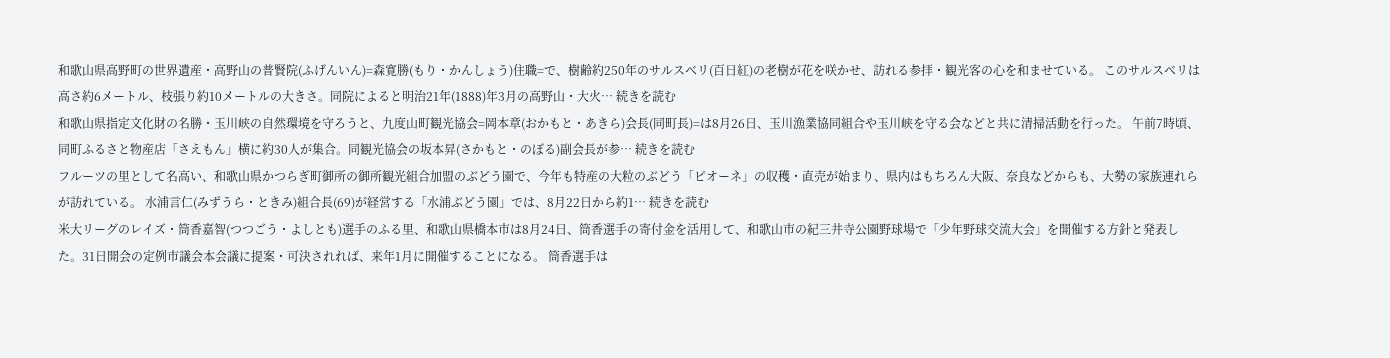和歌山県高野町の世界遺産・高野山の普賢院(ふげんいん)=森寛勝(もり・かんしょう)住職=で、樹齢約250年のサルスベリ(百日紅)の老樹が花を咲かせ、訪れる参拝・観光客の心を和ませている。 このサルスベリは高さ約6メートル、枝張り約10メートルの大きさ。同院によると明治21年(1888)年3月の高野山・大火… 続きを読む
和歌山県指定文化財の名勝・玉川峡の自然環境を守ろうと、九度山町観光協会=岡本章(おかもと・あきら)会長(同町長)=は8月26日、玉川漁業協同組合や玉川峡を守る会などと共に清掃活動を行った。 午前7時頃、同町ふるさと物産店「さえもん」横に約30人が集合。同観光協会の坂本昇(さかもと・のぼる)副会長が参… 続きを読む
フルーツの里として名高い、和歌山県かつらぎ町御所の御所観光組合加盟のぶどう園で、今年も特産の大粒のぶどう「ピオーネ」の収穫・直売が始まり、県内はもちろん大阪、奈良などからも、大勢の家族連れらが訪れている。 水浦言仁(みずうら・ときみ)組合長(69)が経営する「水浦ぶどう園」では、8月22日から約1… 続きを読む
米大リーグのレイズ・筒香嘉智(つつごう・よしとも)選手のふる里、和歌山県橋本市は8月24日、筒香選手の寄付金を活用して、和歌山市の紀三井寺公園野球場で「少年野球交流大会」を開催する方針と発表した。31日開会の定例市議会本会議に提案・可決されれば、来年1月に開催することになる。 筒香選手は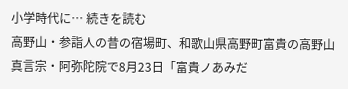小学時代に… 続きを読む
高野山・参詣人の昔の宿場町、和歌山県高野町富貴の高野山真言宗・阿弥陀院で8月23日「富貴ノあみだ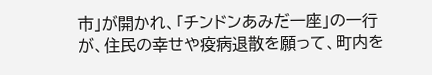市」が開かれ、「チンドンあみだ一座」の一行が、住民の幸せや疫病退散を願って、町内を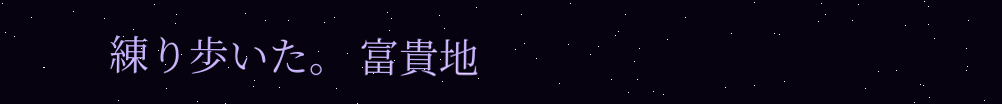練り歩いた。 富貴地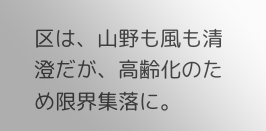区は、山野も風も清澄だが、高齢化のため限界集落に。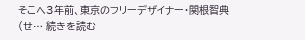そこへ3年前、東京のフリーデザイナー・関根智典(せ… 続きを読む